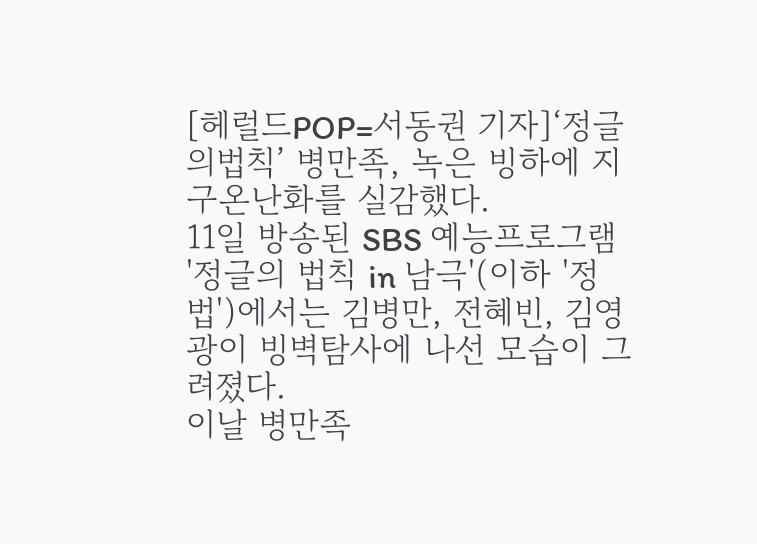[헤럴드POP=서동권 기자]‘정글의법칙’ 병만족, 녹은 빙하에 지구온난화를 실감했다.
11일 방송된 SBS 예능프로그램 '정글의 법칙 in 남극'(이하 '정법')에서는 김병만, 전혜빈, 김영광이 빙벽탐사에 나선 모습이 그려졌다.
이날 병만족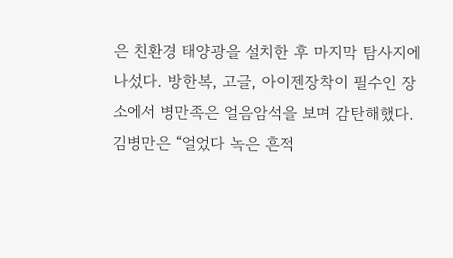은 친환경 태양광을 설치한 후 마지막 탐사지에 나섰다. 방한복, 고글, 아이젠장착이 필수인 장소에서 병만족은 얼음암석을 보며 감탄해했다. 김병만은 “얼었다 녹은 흔적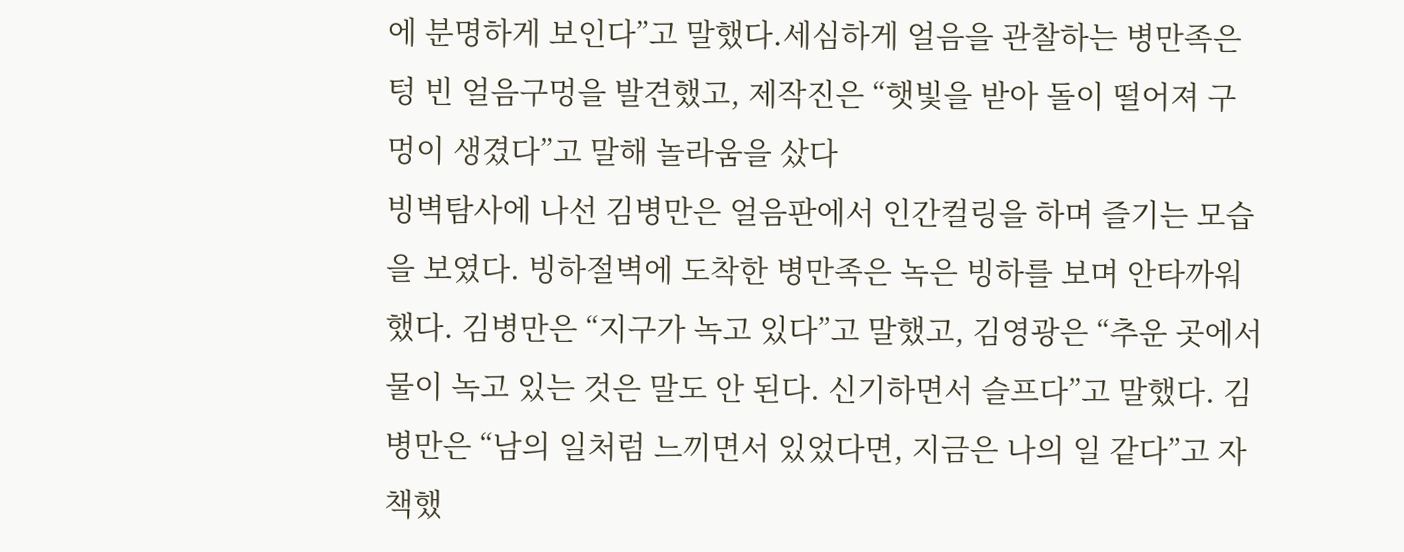에 분명하게 보인다”고 말했다.세심하게 얼음을 관찰하는 병만족은 텅 빈 얼음구멍을 발견했고, 제작진은 “햇빛을 받아 돌이 떨어져 구멍이 생겼다”고 말해 놀라움을 샀다
빙벽탐사에 나선 김병만은 얼음판에서 인간컬링을 하며 즐기는 모습을 보였다. 빙하절벽에 도착한 병만족은 녹은 빙하를 보며 안타까워했다. 김병만은 “지구가 녹고 있다”고 말했고, 김영광은 “추운 곳에서 물이 녹고 있는 것은 말도 안 된다. 신기하면서 슬프다”고 말했다. 김병만은 “남의 일처럼 느끼면서 있었다면, 지금은 나의 일 같다”고 자책했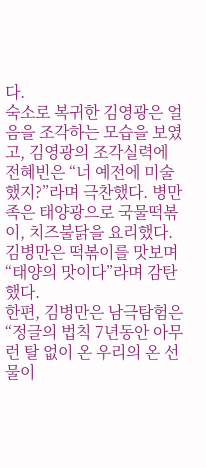다.
숙소로 복귀한 김영광은 얼음을 조각하는 모습을 보였고, 김영광의 조각실력에 전혜빈은 “너 예전에 미술 했지?”라며 극찬했다. 병만족은 태양광으로 국물떡볶이, 치즈불닭을 요리했다. 김병만은 떡볶이를 맛보며 “태양의 맛이다”라며 감탄했다.
한편, 김병만은 남극탐험은 “정글의 법칙 7년동안 아무런 탈 없이 온 우리의 온 선물이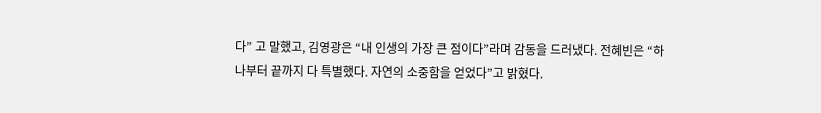다” 고 말했고, 김영광은 “내 인생의 가장 큰 점이다”라며 감동을 드러냈다. 전혜빈은 “하나부터 끝까지 다 특별했다. 자연의 소중함을 얻었다”고 밝혔다.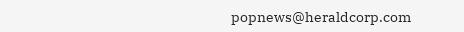popnews@heraldcorp.com